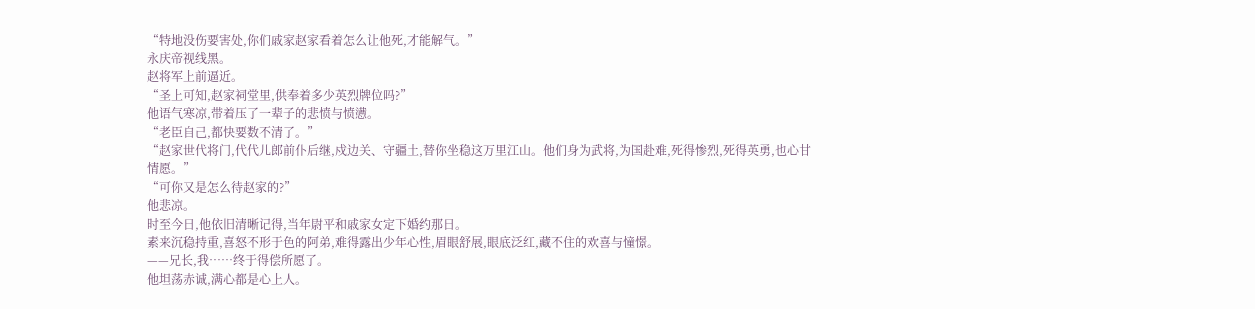“特地没伤要害处,你们戚家赵家看着怎么让他死,才能解气。”
永庆帝视线黑。
赵将军上前逼近。
“圣上可知,赵家祠堂里,供奉着多少英烈牌位吗?”
他语气寒凉,带着压了一辈子的悲愤与愤懑。
“老臣自己,都快要数不清了。”
“赵家世代将门,代代儿郎前仆后继,戍边关、守疆土,替你坐稳这万里江山。他们身为武将,为国赴难,死得惨烈,死得英勇,也心甘情愿。”
“可你又是怎么待赵家的?”
他悲凉。
时至今日,他依旧清晰记得,当年尉平和戚家女定下婚约那日。
素来沉稳持重,喜怒不形于色的阿弟,难得露出少年心性,眉眼舒展,眼底泛红,藏不住的欢喜与憧憬。
——兄长,我……终于得偿所愿了。
他坦荡赤诚,满心都是心上人。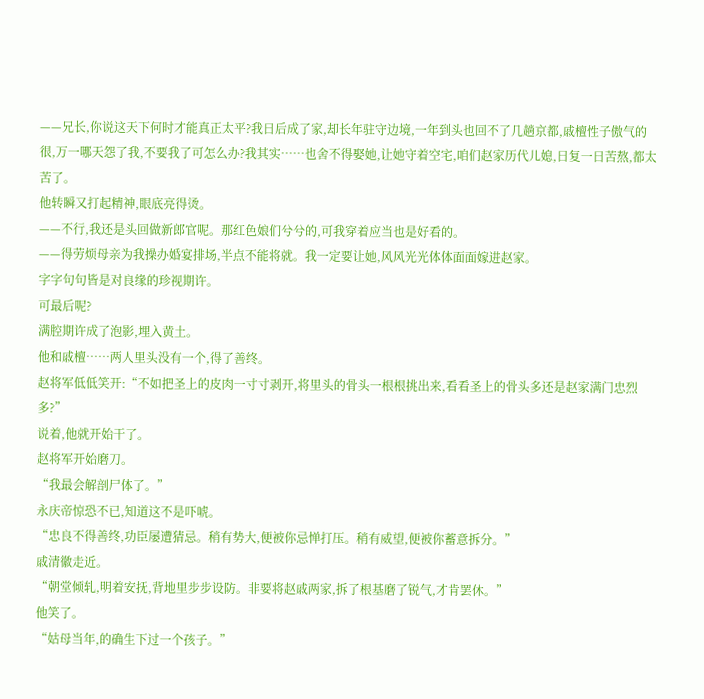——兄长,你说这天下何时才能真正太平?我日后成了家,却长年驻守边境,一年到头也回不了几趟京都,戚檀性子傲气的很,万一哪天怨了我,不要我了可怎么办?我其实……也舍不得娶她,让她守着空宅,咱们赵家历代儿媳,日复一日苦熬,都太苦了。
他转瞬又打起精神,眼底亮得烫。
——不行,我还是头回做新郎官呢。那红色娘们兮兮的,可我穿着应当也是好看的。
——得劳烦母亲为我操办婚宴排场,半点不能将就。我一定要让她,风风光光体体面面嫁进赵家。
字字句句皆是对良缘的珍视期许。
可最后呢?
满腔期许成了泡影,埋入黄土。
他和戚檀……两人里头没有一个,得了善终。
赵将军低低笑开:“不如把圣上的皮肉一寸寸剥开,将里头的骨头一根根挑出来,看看圣上的骨头多还是赵家满门忠烈多?”
说着,他就开始干了。
赵将军开始磨刀。
“我最会解剖尸体了。”
永庆帝惊恐不已,知道这不是吓唬。
“忠良不得善终,功臣屡遭猜忌。稍有势大,便被你忌惮打压。稍有威望,便被你蓄意拆分。”
戚清徽走近。
“朝堂倾轧,明着安抚,背地里步步设防。非要将赵戚两家,拆了根基磨了锐气,才肯罢休。”
他笑了。
“姑母当年,的确生下过一个孩子。”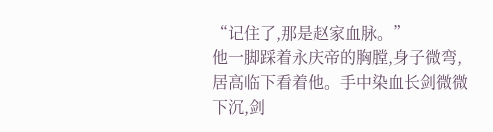“记住了,那是赵家血脉。”
他一脚踩着永庆帝的胸膛,身子微弯,居高临下看着他。手中染血长剑微微下沉,剑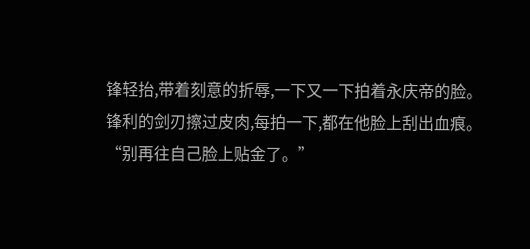锋轻抬,带着刻意的折辱,一下又一下拍着永庆帝的脸。
锋利的剑刃擦过皮肉,每拍一下,都在他脸上刮出血痕。
“别再往自己脸上贴金了。”